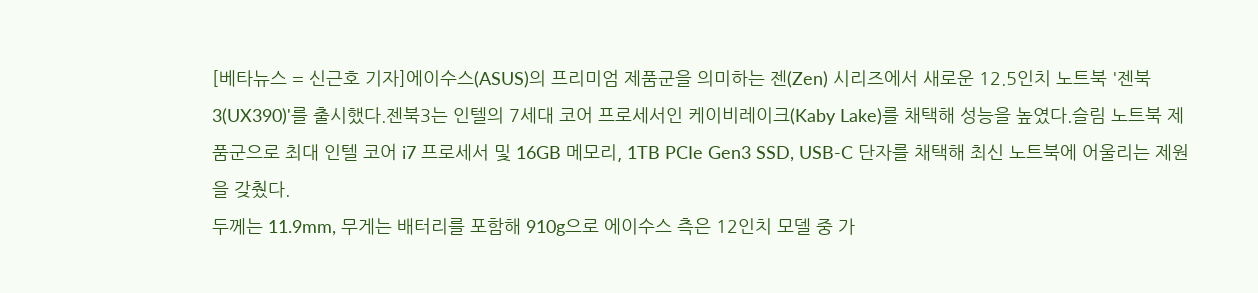[베타뉴스 = 신근호 기자]에이수스(ASUS)의 프리미엄 제품군을 의미하는 젠(Zen) 시리즈에서 새로운 12.5인치 노트북 '젠북3(UX390)'를 출시했다.젠북3는 인텔의 7세대 코어 프로세서인 케이비레이크(Kaby Lake)를 채택해 성능을 높였다.슬림 노트북 제품군으로 최대 인텔 코어 i7 프로세서 및 16GB 메모리, 1TB PCIe Gen3 SSD, USB-C 단자를 채택해 최신 노트북에 어울리는 제원을 갖췄다.
두께는 11.9mm, 무게는 배터리를 포함해 910g으로 에이수스 측은 12인치 모델 중 가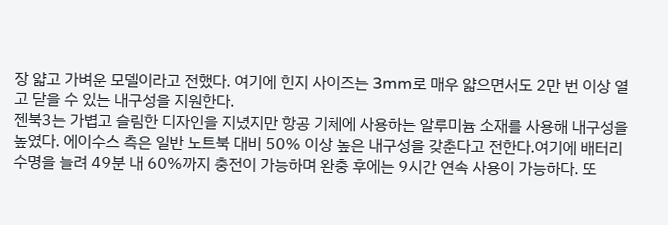장 얇고 가벼운 모델이라고 전했다. 여기에 힌지 사이즈는 3mm로 매우 얇으면서도 2만 번 이상 열고 닫을 수 있는 내구성을 지원한다.
젠북3는 가볍고 슬림한 디자인을 지녔지만 항공 기체에 사용하는 알루미늄 소재를 사용해 내구성을 높였다. 에이수스 측은 일반 노트북 대비 50% 이상 높은 내구성을 갖춘다고 전한다.여기에 배터리 수명을 늘려 49분 내 60%까지 충전이 가능하며 완충 후에는 9시간 연속 사용이 가능하다. 또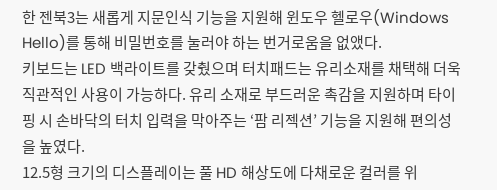한 젠북3는 새롭게 지문인식 기능을 지원해 윈도우 헬로우(Windows Hello)를 통해 비밀번호를 눌러야 하는 번거로움을 없앴다.
키보드는 LED 백라이트를 갖췄으며 터치패드는 유리소재를 채택해 더욱 직관적인 사용이 가능하다. 유리 소재로 부드러운 촉감을 지원하며 타이핑 시 손바닥의 터치 입력을 막아주는 ‘팜 리젝션’ 기능을 지원해 편의성을 높였다.
12.5형 크기의 디스플레이는 풀 HD 해상도에 다채로운 컬러를 위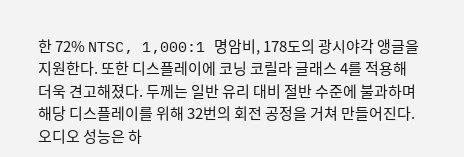한 72% NTSC, 1,000:1 명암비, 178도의 광시야각 앵글을 지원한다. 또한 디스플레이에 코닝 코릴라 글래스 4를 적용해 더욱 견고해졌다. 두께는 일반 유리 대비 절반 수준에 불과하며 해당 디스플레이를 위해 32번의 회전 공정을 거쳐 만들어진다.오디오 성능은 하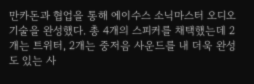만카돈과 협업을 통해 에이수스 소닉마스터 오디오 기술을 완성했다. 총 4개의 스피커를 채택했는데 2개는 트위터, 2개는 중저음 사운드를 내 더욱 완성도 있는 사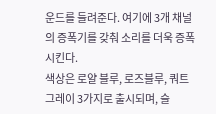운드를 들려준다. 여기에 3개 채널의 증폭기를 갖춰 소리를 더욱 증폭시킨다.
색상은 로얄 블루, 로즈블루, 쿼트 그레이 3가지로 출시되며, 슬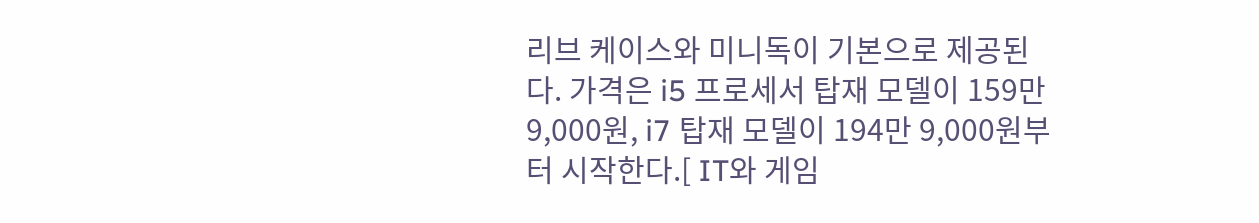리브 케이스와 미니독이 기본으로 제공된다. 가격은 i5 프로세서 탑재 모델이 159만 9,000원, i7 탑재 모델이 194만 9,000원부터 시작한다.[ IT와 게임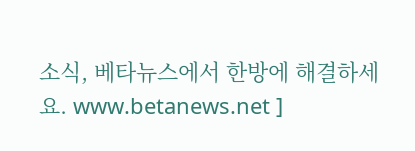소식, 베타뉴스에서 한방에 해결하세요. www.betanews.net ]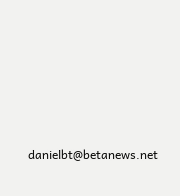danielbt@betanews.net